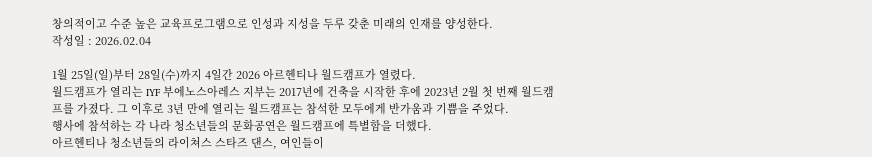창의적이고 수준 높은 교육프로그램으로 인성과 지성을 두루 갖춘 미래의 인재를 양성한다.
작성일 : 2026.02.04

1월 25일(일)부터 28일(수)까지 4일간 2026 아르헨티나 월드캠프가 열렸다.
월드캠프가 열리는 IYF 부에노스아레스 지부는 2017년에 건축을 시작한 후에 2023년 2월 첫 번째 월드캠프를 가졌다. 그 이후로 3년 만에 열리는 월드캠프는 참석한 모두에게 반가움과 기쁨을 주었다.
행사에 참석하는 각 나라 청소년들의 문화공연은 월드캠프에 특별함을 더했다.
아르헨티나 청소년들의 라이쳐스 스타즈 댄스, 여인들이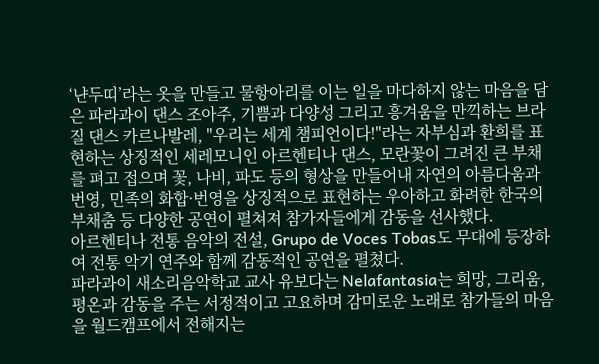‘냔두띠’라는 옷을 만들고 물항아리를 이는 일을 마다하지 않는 마음을 담은 파라과이 댄스 조아주, 기쁨과 다양성 그리고 흥겨움을 만끽하는 브라질 댄스 카르나발레, "우리는 세계 챔피언이다!"라는 자부심과 환희를 표현하는 상징적인 세레모니인 아르헨티나 댄스, 모란꽃이 그려진 큰 부채를 펴고 접으며 꽃, 나비, 파도 등의 형상을 만들어내 자연의 아름다움과 번영, 민족의 화합·번영을 상징적으로 표현하는 우아하고 화려한 한국의 부채춤 등 다양한 공연이 펼쳐져 참가자들에게 감동을 선사했다.
아르헨티나 전통 음악의 전설, Grupo de Voces Tobas도 무대에 등장하여 전통 악기 연주와 함께 감동적인 공연을 펼쳤다.
파라과이 새소리음악학교 교사 유보다는 Nelafantasia는 희망, 그리움, 평온과 감동을 주는 서정적이고 고요하며 감미로운 노래로 참가들의 마음을 월드캠프에서 전해지는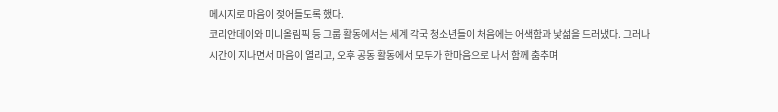메시지로 마음이 젖어들도록 했다.
코리안데이와 미니올림픽 등 그룹 활동에서는 세계 각국 청소년들이 처음에는 어색함과 낯섦을 드러냈다. 그러나 시간이 지나면서 마음이 열리고, 오후 공동 활동에서 모두가 한마음으로 나서 함께 춤추며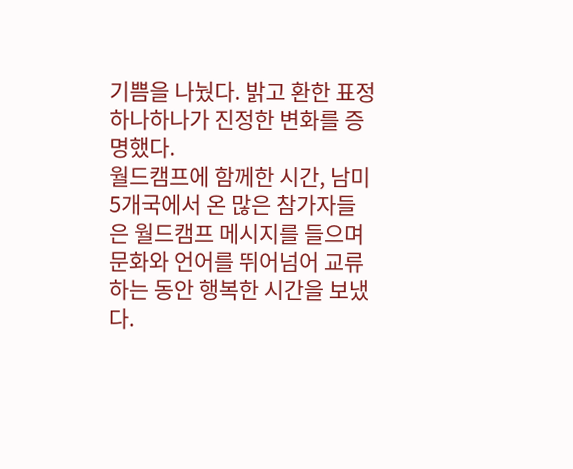기쁨을 나눴다. 밝고 환한 표정 하나하나가 진정한 변화를 증명했다.
월드캠프에 함께한 시간, 남미 5개국에서 온 많은 참가자들은 월드캠프 메시지를 들으며 문화와 언어를 뛰어넘어 교류하는 동안 행복한 시간을 보냈다.